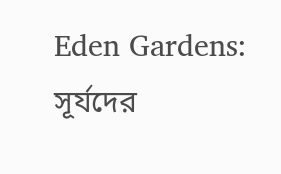Eden Gardens: সূর্যদের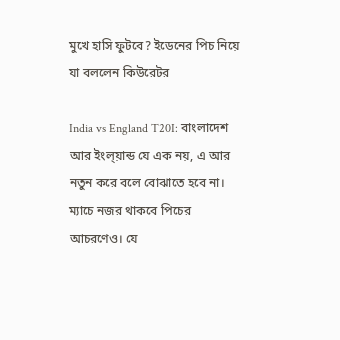মুখে হাসি ফুটবে? ইডেনের পিচ নিয়ে যা বললেন কিউরেটর

India vs England T20I: বাংলাদেশ আর ইংল্য়ান্ড যে এক নয়, এ আর নতুন করে বলে বোঝাতে হবে না। ম্যাচে নজর থাকবে পিচের আচরণেও। যে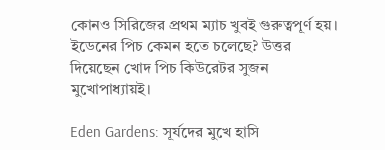কোনও সিরিজের প্রথম ম্যাচ খুবই গুরুত্বপূর্ণ হয়। ইডেনের পিচ কেমন হতে চলেছে? উত্তর দিয়েছেন খোদ পিচ কিউরেটর সুজন মুখোপাধ্যায়ই।

Eden Gardens: সূর্যদের মুখে হাসি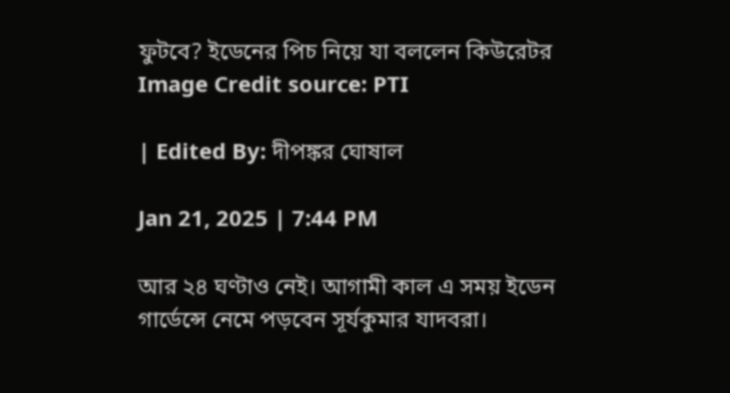ফুটবে? ইডেনের পিচ নিয়ে যা বললেন কিউরেটর
Image Credit source: PTI

| Edited By: দীপঙ্কর ঘোষাল

Jan 21, 2025 | 7:44 PM

আর ২৪ ঘণ্টাও নেই। আগামী কাল এ সময় ইডেন গার্ডেন্সে নেমে পড়বেন সূর্যকুমার যাদবরা।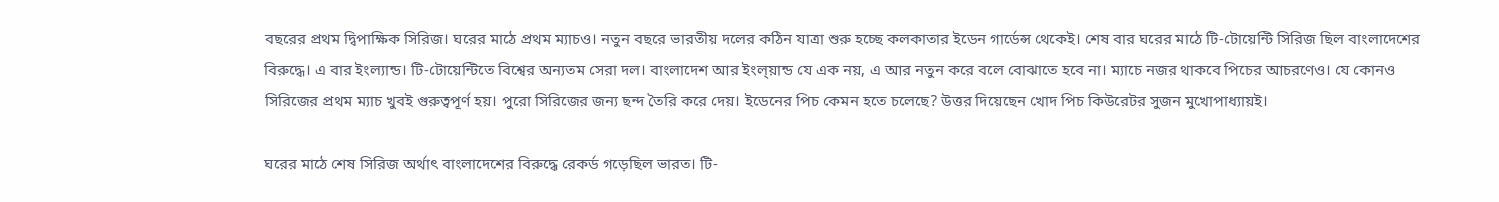বছরের প্রথম দ্বিপাক্ষিক সিরিজ। ঘরের মাঠে প্রথম ম্যাচও। নতুন বছরে ভারতীয় দলের কঠিন যাত্রা শুরু হচ্ছে কলকাতার ইডেন গার্ডেন্স থেকেই। শেষ বার ঘরের মাঠে টি-টোয়েন্টি সিরিজ ছিল বাংলাদেশের বিরুদ্ধে। এ বার ইংল্যান্ড। টি-টোয়েন্টিতে বিশ্বের অন্যতম সেরা দল। বাংলাদেশ আর ইংল্য়ান্ড যে এক নয়, এ আর নতুন করে বলে বোঝাতে হবে না। ম্যাচে নজর থাকবে পিচের আচরণেও। যে কোনও সিরিজের প্রথম ম্যাচ খুবই গুরুত্বপূর্ণ হয়। পুরো সিরিজের জন্য ছন্দ তৈরি করে দেয়। ইডেনের পিচ কেমন হতে চলেছে? উত্তর দিয়েছেন খোদ পিচ কিউরেটর সুজন মুখোপাধ্যায়ই।

ঘরের মাঠে শেষ সিরিজ অর্থাৎ বাংলাদেশের বিরুদ্ধে রেকর্ড গড়েছিল ভারত। টি-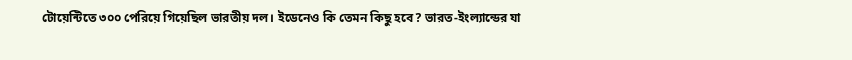টোয়েন্টিতে ৩০০ পেরিয়ে গিয়েছিল ভারতীয় দল। ইডেনেও কি তেমন কিছু হবে? ভারত-ইংল্যান্ডের যা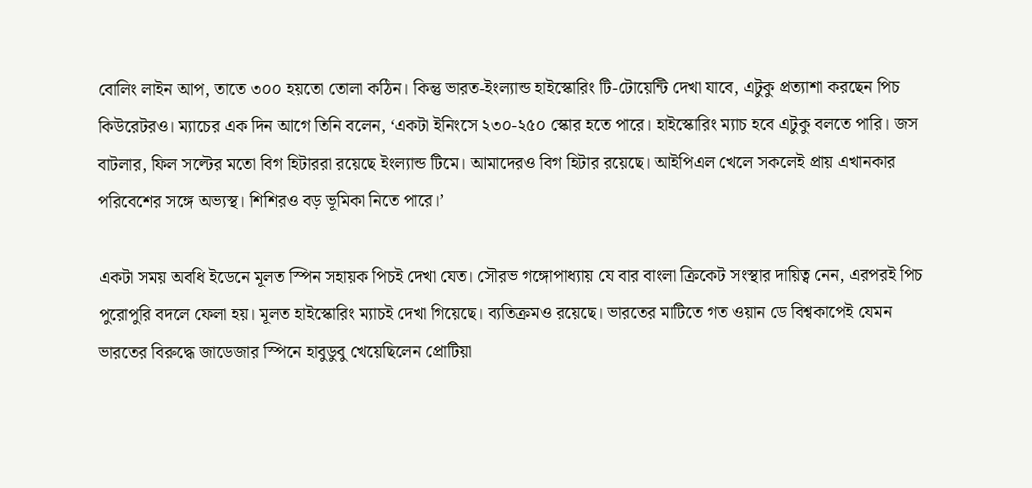বোলিং লাইন আপ, তাতে ৩০০ হয়তো তোলা কঠিন। কিন্তু ভারত-ইংল্যান্ড হাইস্কোরিং টি-টোয়েন্টি দেখা যাবে, এটুকু প্রত্যাশা করছেন পিচ কিউরেটরও। ম্যাচের এক দিন আগে তিনি বলেন, ‘একটা ইনিংসে ২৩০-২৫০ স্কোর হতে পারে। হাইস্কোরিং ম্যাচ হবে এটুকু বলতে পারি। জস বাটলার, ফিল সল্টের মতো বিগ হিটাররা রয়েছে ইংল্যান্ড টিমে। আমাদেরও বিগ হিটার রয়েছে। আইপিএল খেলে সকলেই প্রায় এখানকার পরিবেশের সঙ্গে অভ্যস্থ। শিশিরও বড় ভূমিকা নিতে পারে।’

একটা সময় অবধি ইডেনে মূলত স্পিন সহায়ক পিচই দেখা যেত। সৌরভ গঙ্গোপাধ্যায় যে বার বাংলা ক্রিকেট সংস্থার দায়িত্ব নেন, এরপরই পিচ পুরোপুরি বদলে ফেলা হয়। মূলত হাইস্কোরিং ম্যাচই দেখা গিয়েছে। ব্যতিক্রমও রয়েছে। ভারতের মাটিতে গত ওয়ান ডে বিশ্বকাপেই যেমন ভারতের বিরুদ্ধে জাডেজার স্পিনে হাবুডুবু খেয়েছিলেন প্রোটিয়া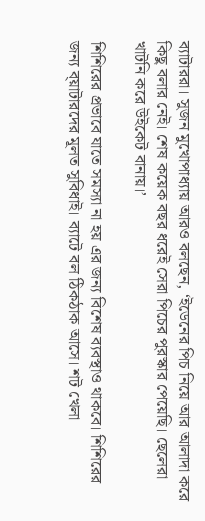ব্যাটাররা। সুজন মুখোপাধ্যায় আরও বলছেন, ‘ইডেনের পিচ নিয়ে আর আলাদা করে কিছু বলার নেই। শেষ কয়েক বছর ধরেই সেরা পিচের পুরস্কার পেয়েছি। ছেলেরা খাটনি করে উইকেট বানায়।’

শিশিরের প্রভাবে যাতে সমস্যা না হয় এর জন্য বিশেষ ব্যবস্থাও থাকবে। শিশিরের জন্য ব্য়াটারদের মূলত সুবিধাই। ব্যাটে বল ঠিকঠাক আসে। শট খেলা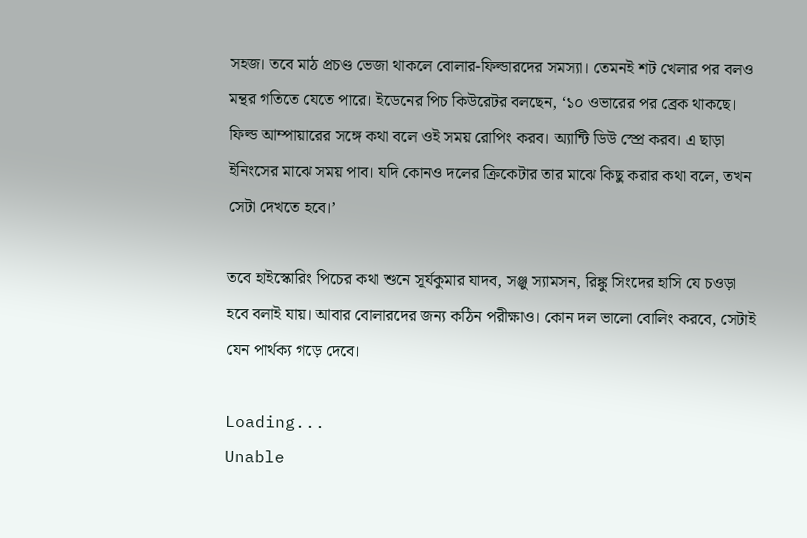সহজ। তবে মাঠ প্রচণ্ড ভেজা থাকলে বোলার-ফিল্ডারদের সমস্যা। তেমনই শট খেলার পর বলও মন্থর গতিতে যেতে পারে। ইডেনের পিচ কিউরেটর বলছেন, ‘১০ ওভারের পর ব্রেক থাকছে। ফিল্ড আম্পায়ারের সঙ্গে কথা বলে ওই সময় রোপিং করব। অ্যান্টি ডিউ স্প্রে করব। এ ছাড়া ইনিংসের মাঝে সময় পাব। যদি কোনও দলের ক্রিকেটার তার মাঝে কিছু করার কথা বলে, তখন সেটা দেখতে হবে।’

তবে হাইস্কোরিং পিচের কথা শুনে সূর্যকুমার যাদব, সঞ্জু স্যামসন, রিঙ্কু সিংদের হাসি যে চওড়া হবে বলাই যায়। আবার বোলারদের জন্য কঠিন পরীক্ষাও। কোন দল ভালো বোলিং করবে, সেটাই যেন পার্থক্য গড়ে দেবে।

Loading...
Unable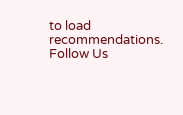to load recommendations.
Follow Us